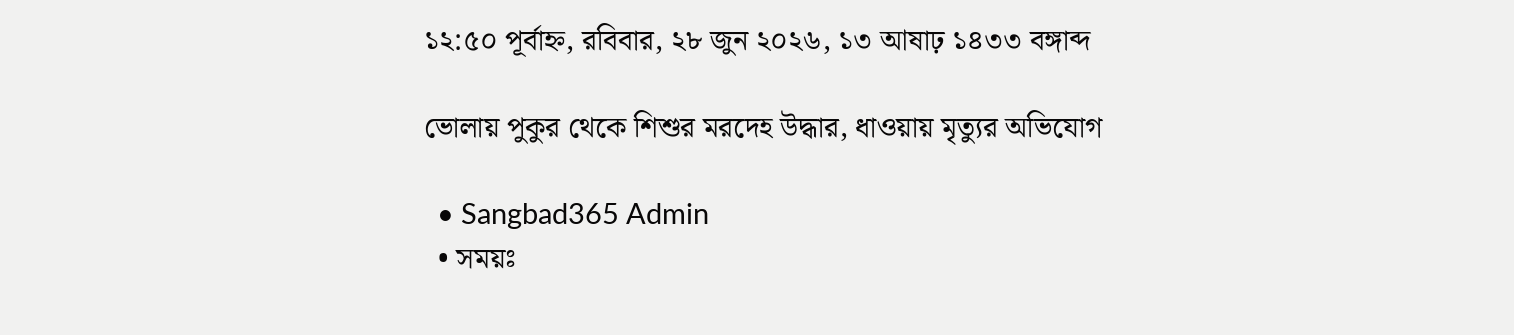১২:৫০ পূর্বাহ্ন, রবিবার, ২৮ জুন ২০২৬, ১৩ আষাঢ় ১৪৩৩ বঙ্গাব্দ

ভোলায় পুকুর থেকে শিশুর মরদেহ উদ্ধার, ধাওয়ায় মৃত্যুর অভিযোগ

  • Sangbad365 Admin
  • সময়ঃ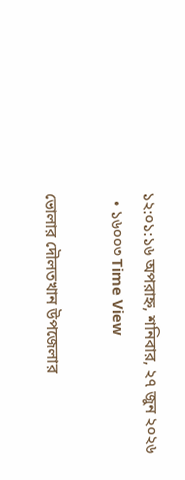১২:০১:১৬ অপরাহ্ন, শনিবার, ২৭ জুন ২০২৬
  • ১৬০০৩ Time View

ভোলার দৌলতখান উপজেলার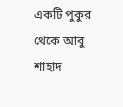একটি পুকুর থেকে আবু শাহাদ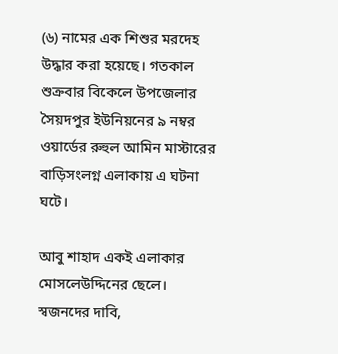(৬) নামের এক শিশুর মরদেহ উদ্ধার করা হয়েছে। গতকাল শুক্রবার বিকেলে উপজেলার সৈয়দপুর ইউনিয়নের ৯ নম্বর ওয়ার্ডের রুহুল আমিন মাস্টারের বাড়িসংলগ্ন এলাকায় এ ঘটনা ঘটে।

আবু শাহাদ একই এলাকার মোসলেউদ্দিনের ছেলে। স্বজনদের দাবি,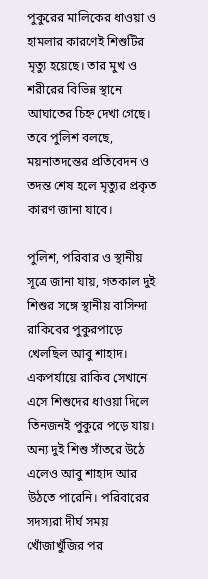পুকুরের মালিকের ধাওয়া ও হামলার কারণেই শিশুটির মৃত্যু হয়েছে। তার মুখ ও শরীরের বিভিন্ন স্থানে আঘাতের চিহ্ন দেখা গেছে। তবে পুলিশ বলছে, ময়নাতদন্তের প্রতিবেদন ও তদন্ত শেষ হলে মৃত্যুর প্রকৃত কারণ জানা যাবে।

পুলিশ, পরিবার ও স্থানীয় সূত্রে জানা যায়, গতকাল দুই শিশুর সঙ্গে স্থানীয় বাসিন্দা রাকিবের পুকুরপাড়ে খেলছিল আবু শাহাদ। একপর্যায়ে রাকিব সেখানে এসে শিশুদের ধাওয়া দিলে তিনজনই পুকুরে পড়ে যায়। অন্য দুই শিশু সাঁতরে উঠে এলেও আবু শাহাদ আর উঠতে পারেনি। পরিবারের সদস্যরা দীর্ঘ সময় খোঁজাখুঁজির পর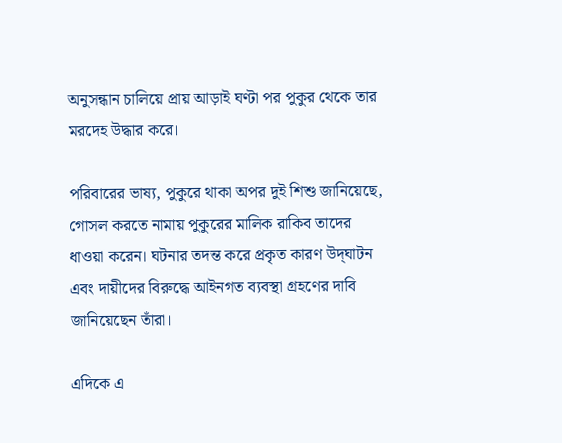অনুসন্ধান চালিয়ে প্রায় আড়াই ঘণ্টা পর পুকুর থেকে তার মরদেহ উদ্ধার করে।

পরিবারের ভাষ্য, পুকুরে থাকা অপর দুই শিশু জানিয়েছে, গোসল করতে নামায় পুকুরের মালিক রাকিব তাদের ধাওয়া করেন। ঘটনার তদন্ত করে প্রকৃত কারণ উদ্‌ঘাটন এবং দায়ীদের বিরুদ্ধে আইনগত ব্যবস্থা গ্রহণের দাবি জানিয়েছেন তাঁরা।

এদিকে এ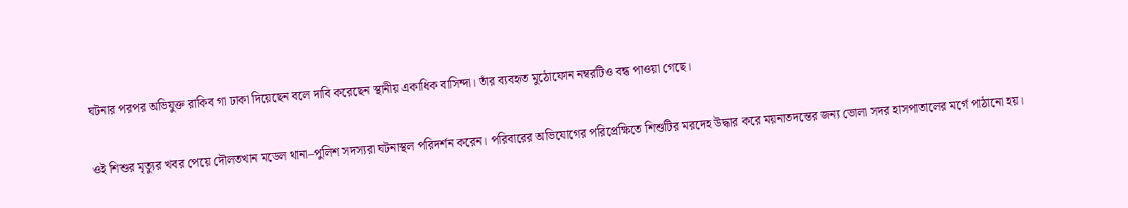ঘটনার পরপর অভিযুক্ত রাকিব গা ঢাকা দিয়েছেন বলে দাবি করেছেন স্থানীয় একাধিক বাসিন্দা। তাঁর ব্যবহৃত মুঠোফোন নম্বরটিও বন্ধ পাওয়া গেছে।

ওই শিশুর মৃত্যুর খবর পেয়ে দৌলতখান মডেল থানা–পুলিশ সদস্যরা ঘটনাস্থল পরিদর্শন করেন। পরিবারের অভিযোগের পরিপ্রেক্ষিতে শিশুটির মরদেহ উদ্ধার করে ময়নাতদন্তের জন্য ভোলা সদর হাসপাতালের মর্গে পাঠানো হয়।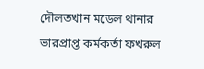দৌলতখান মডেল থানার ভারপ্রাপ্ত কর্মকর্তা ফখরুল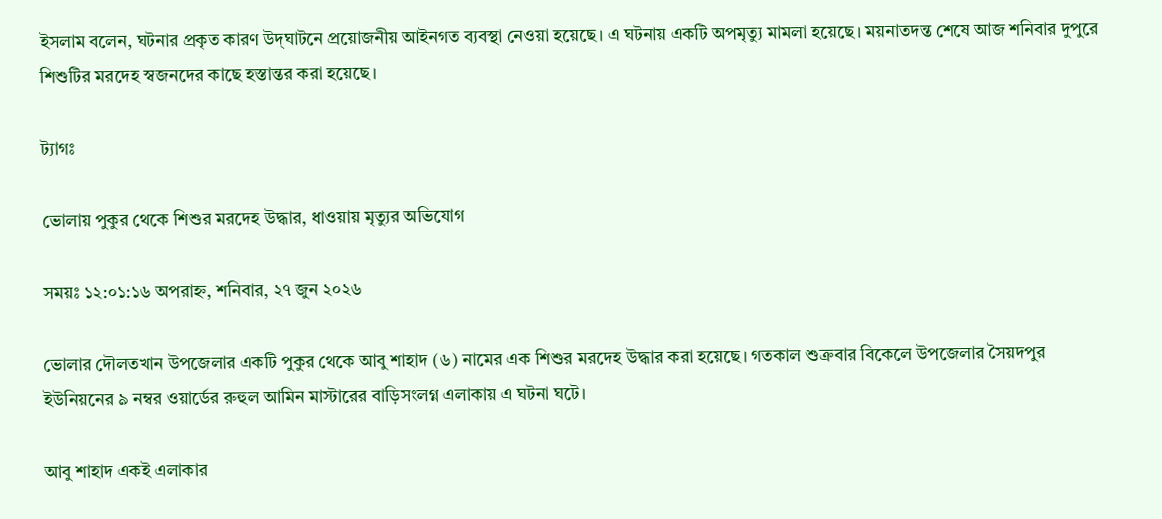ইসলাম বলেন, ঘটনার প্রকৃত কারণ উদ্‌ঘাটনে প্রয়োজনীয় আইনগত ব্যবস্থা নেওয়া হয়েছে। এ ঘটনায় একটি অপমৃত্যু মামলা হয়েছে। ময়নাতদন্ত শেষে আজ শনিবার দুপুরে শিশুটির মরদেহ স্বজনদের কাছে হস্তান্তর করা হয়েছে।

ট্যাগঃ

ভোলায় পুকুর থেকে শিশুর মরদেহ উদ্ধার, ধাওয়ায় মৃত্যুর অভিযোগ

সময়ঃ ১২:০১:১৬ অপরাহ্ন, শনিবার, ২৭ জুন ২০২৬

ভোলার দৌলতখান উপজেলার একটি পুকুর থেকে আবু শাহাদ (৬) নামের এক শিশুর মরদেহ উদ্ধার করা হয়েছে। গতকাল শুক্রবার বিকেলে উপজেলার সৈয়দপুর ইউনিয়নের ৯ নম্বর ওয়ার্ডের রুহুল আমিন মাস্টারের বাড়িসংলগ্ন এলাকায় এ ঘটনা ঘটে।

আবু শাহাদ একই এলাকার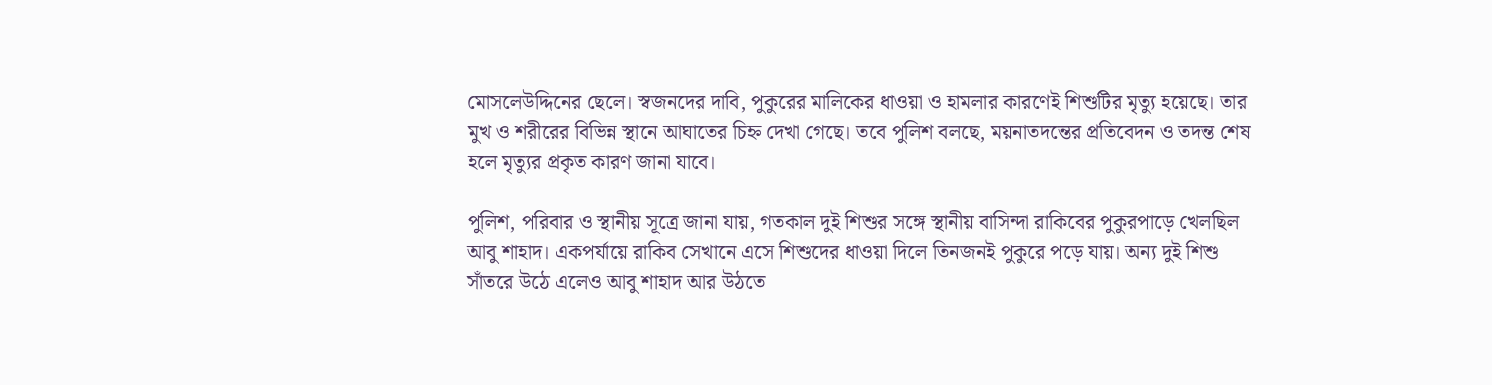মোসলেউদ্দিনের ছেলে। স্বজনদের দাবি, পুকুরের মালিকের ধাওয়া ও হামলার কারণেই শিশুটির মৃত্যু হয়েছে। তার মুখ ও শরীরের বিভিন্ন স্থানে আঘাতের চিহ্ন দেখা গেছে। তবে পুলিশ বলছে, ময়নাতদন্তের প্রতিবেদন ও তদন্ত শেষ হলে মৃত্যুর প্রকৃত কারণ জানা যাবে।

পুলিশ, পরিবার ও স্থানীয় সূত্রে জানা যায়, গতকাল দুই শিশুর সঙ্গে স্থানীয় বাসিন্দা রাকিবের পুকুরপাড়ে খেলছিল আবু শাহাদ। একপর্যায়ে রাকিব সেখানে এসে শিশুদের ধাওয়া দিলে তিনজনই পুকুরে পড়ে যায়। অন্য দুই শিশু সাঁতরে উঠে এলেও আবু শাহাদ আর উঠতে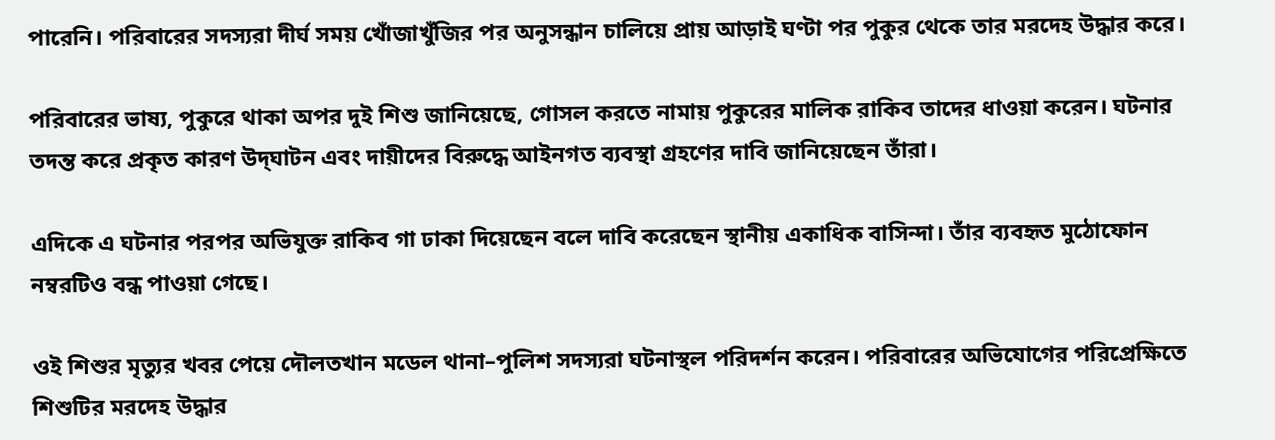পারেনি। পরিবারের সদস্যরা দীর্ঘ সময় খোঁজাখুঁজির পর অনুসন্ধান চালিয়ে প্রায় আড়াই ঘণ্টা পর পুকুর থেকে তার মরদেহ উদ্ধার করে।

পরিবারের ভাষ্য, পুকুরে থাকা অপর দুই শিশু জানিয়েছে, গোসল করতে নামায় পুকুরের মালিক রাকিব তাদের ধাওয়া করেন। ঘটনার তদন্ত করে প্রকৃত কারণ উদ্‌ঘাটন এবং দায়ীদের বিরুদ্ধে আইনগত ব্যবস্থা গ্রহণের দাবি জানিয়েছেন তাঁরা।

এদিকে এ ঘটনার পরপর অভিযুক্ত রাকিব গা ঢাকা দিয়েছেন বলে দাবি করেছেন স্থানীয় একাধিক বাসিন্দা। তাঁর ব্যবহৃত মুঠোফোন নম্বরটিও বন্ধ পাওয়া গেছে।

ওই শিশুর মৃত্যুর খবর পেয়ে দৌলতখান মডেল থানা–পুলিশ সদস্যরা ঘটনাস্থল পরিদর্শন করেন। পরিবারের অভিযোগের পরিপ্রেক্ষিতে শিশুটির মরদেহ উদ্ধার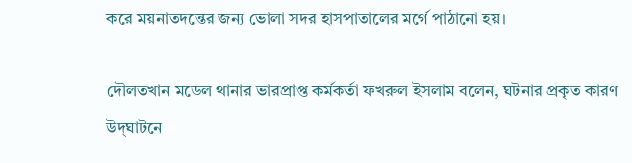করে ময়নাতদন্তের জন্য ভোলা সদর হাসপাতালের মর্গে পাঠানো হয়।

দৌলতখান মডেল থানার ভারপ্রাপ্ত কর্মকর্তা ফখরুল ইসলাম বলেন, ঘটনার প্রকৃত কারণ উদ্‌ঘাটনে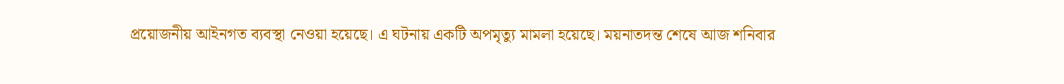প্রয়োজনীয় আইনগত ব্যবস্থা নেওয়া হয়েছে। এ ঘটনায় একটি অপমৃত্যু মামলা হয়েছে। ময়নাতদন্ত শেষে আজ শনিবার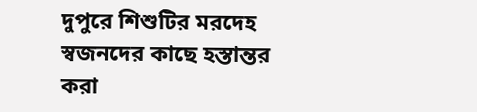দুপুরে শিশুটির মরদেহ স্বজনদের কাছে হস্তান্তর করা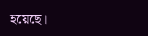হয়েছে।